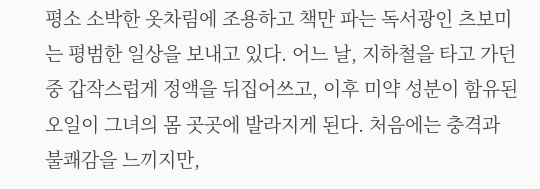평소 소박한 옷차림에 조용하고 책만 파는 독서광인 츠보미는 평범한 일상을 보내고 있다. 어느 날, 지하철을 타고 가던 중 갑작스럽게 정액을 뒤집어쓰고, 이후 미약 성분이 함유된 오일이 그녀의 몸 곳곳에 발라지게 된다. 처음에는 충격과 불쾌감을 느끼지만,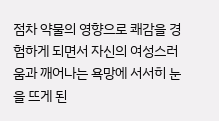점차 약물의 영향으로 쾌감을 경험하게 되면서 자신의 여성스러움과 깨어나는 욕망에 서서히 눈을 뜨게 된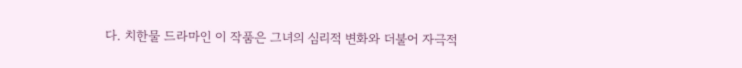다. 치한물 드라마인 이 작품은 그녀의 심리적 변화와 더불어 자극적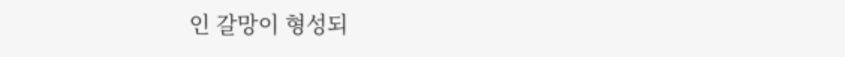인 갈망이 형성되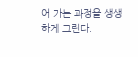어 가는 과정을 생생하게 그린다.